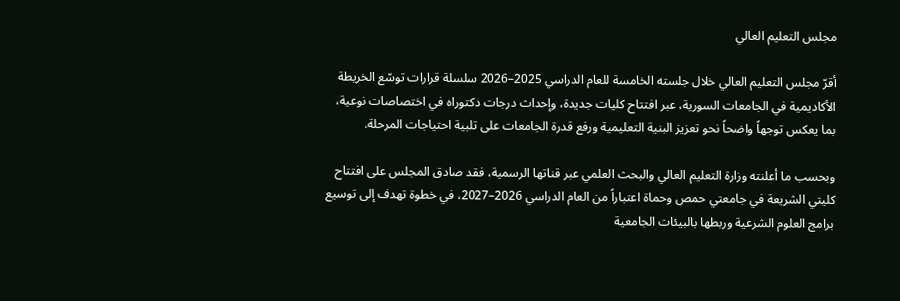مجلس التعليم العالي

أقرّ مجلس التعليم العالي خلال جلسته الخامسة للعام الدراسي 2025–2026 سلسلة قرارات توسّع الخريطة الأكاديمية في الجامعات السورية، عبر افتتاح كليات جديدة، وإحداث درجات دكتوراه في اختصاصات نوعية، بما يعكس توجهاً واضحاً نحو تعزيز البنية التعليمية ورفع قدرة الجامعات على تلبية احتياجات المرحلة.

وبحسب ما أعلنته وزارة التعليم العالي والبحث العلمي عبر قناتها الرسمية، فقد صادق المجلس على افتتاح كليتي الشريعة في جامعتي حمص وحماة اعتباراً من العام الدراسي 2026–2027، في خطوة تهدف إلى توسيع برامج العلوم الشرعية وربطها بالبيئات الجامعية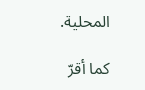المحلية.

كما أقرّ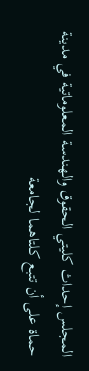المجلس إحداث كليتي الحقوق والهندسة المعلوماتية في مدينة حماة على أن تتبع كلتاهما لجامعة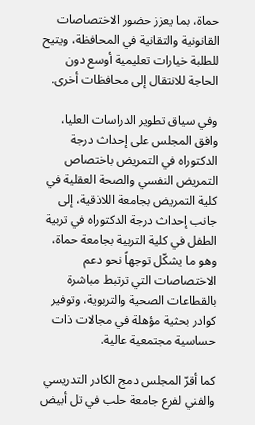حماة، بما يعزز حضور الاختصاصات القانونية والتقانية في المحافظة، ويتيح للطلبة خيارات تعليمية أوسع دون الحاجة للانتقال إلى محافظات أخرى.

وفي سياق تطوير الدراسات العليا، وافق المجلس على إحداث درجة الدكتوراه في التمريض باختصاص التمريض النفسي والصحة العقلية في كلية التمريض بجامعة اللاذقية، إلى جانب إحداث درجة الدكتوراه في تربية الطفل في كلية التربية بجامعة حماة، وهو ما يشكّل توجهاً نحو دعم الاختصاصات التي ترتبط مباشرة بالقطاعات الصحية والتربوية، وتوفير كوادر بحثية مؤهلة في مجالات ذات حساسية مجتمعية عالية.

كما أقرّ المجلس دمج الكادر التدريسي والفني لفرع جامعة حلب في تل أبيض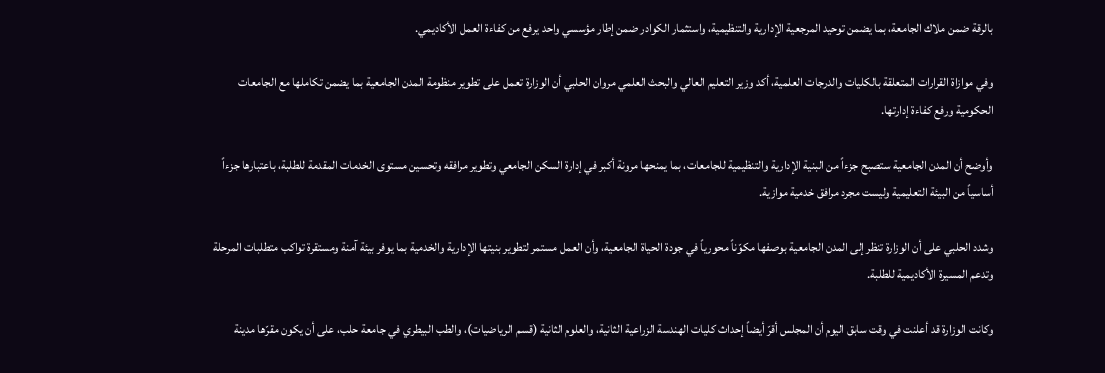بالرقة ضمن ملاك الجامعة، بما يضمن توحيد المرجعية الإدارية والتنظيمية، واستثمار الكوادر ضمن إطار مؤسسي واحد يرفع من كفاءة العمل الأكاديمي.

وفي موازاة القرارات المتعلقة بالكليات والدرجات العلمية، أكد وزير التعليم العالي والبحث العلمي مروان الحلبي أن الوزارة تعمل على تطوير منظومة المدن الجامعية بما يضمن تكاملها مع الجامعات الحكومية ورفع كفاءة إدارتها.

وأوضح أن المدن الجامعية ستصبح جزءاً من البنية الإدارية والتنظيمية للجامعات، بما يمنحها مرونة أكبر في إدارة السكن الجامعي وتطوير مرافقه وتحسين مستوى الخدمات المقدمة للطلبة، باعتبارها جزءاً أساسياً من البيئة التعليمية وليست مجرد مرافق خدمية موازية.

وشدد الحلبي على أن الوزارة تنظر إلى المدن الجامعية بوصفها مكوّناً محورياً في جودة الحياة الجامعية، وأن العمل مستمر لتطوير بنيتها الإدارية والخدمية بما يوفر بيئة آمنة ومستقرة تواكب متطلبات المرحلة وتدعم المسيرة الأكاديمية للطلبة.

وكانت الوزارة قد أعلنت في وقت سابق اليوم أن المجلس أقرّ أيضاً إحداث كليات الهندسة الزراعية الثانية، والعلوم الثانية (قسم الرياضيات)، والطب البيطري في جامعة حلب، على أن يكون مقرّها مدينة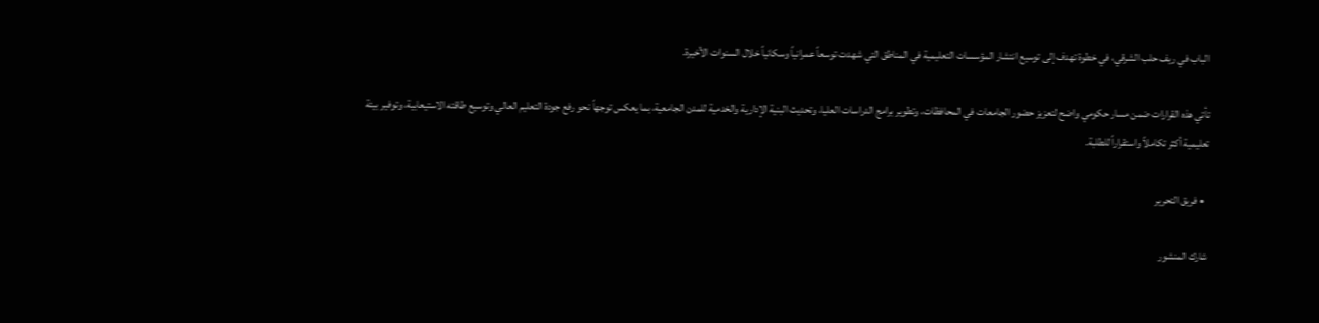الباب في ريف حلب الشرقي، في خطوة تهدف إلى توسيع انتشار المؤسسات التعليمية في المناطق التي شهدت توسعاً عمرانياً وسكانياً خلال السنوات الأخيرة.

تأتي هذه القرارات ضمن مسار حكومي واضح لتعزيز حضور الجامعات في المحافظات، وتطوير برامج الدراسات العليا، وتحديث البنية الإدارية والخدمية للمدن الجامعية، بما يعكس توجهاً نحو رفع جودة التعليم العالي وتوسيع طاقته الاستيعابية، وتوفير بيئة تعليمية أكثر تكاملاً واستقراراً للطلبة.

  • فريق التحرير

شارك المنشور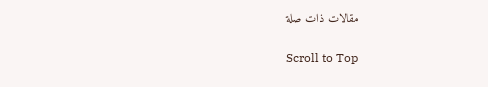مقالات ذات صلة

Scroll to Top